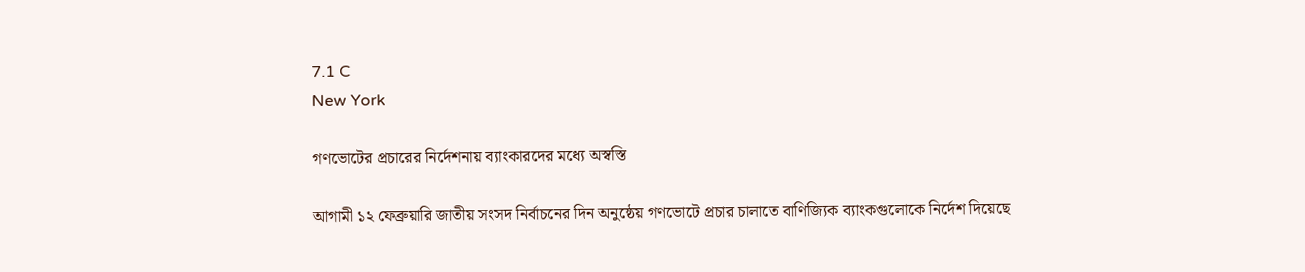7.1 C
New York

গণভোটের প্রচারের নির্দেশনায় ব্যাংকারদের মধ্যে অস্বস্তি

আগামী ১২ ফেব্রুয়ারি জাতীয় সংসদ নির্বাচনের দিন অনুষ্ঠেয় গণভোটে প্রচার চালাতে বাণিজ্যিক ব্যাংকগুলোকে নির্দেশ দিয়েছে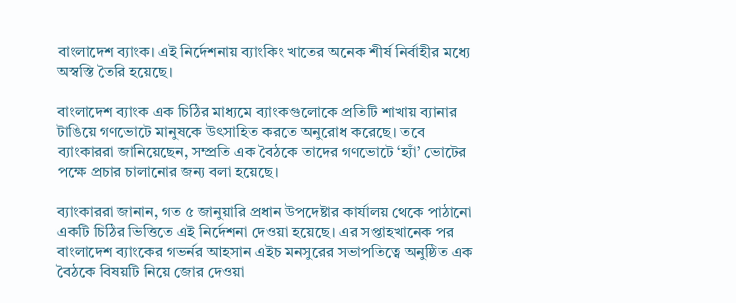বাংলাদেশ ব্যাংক। এই নির্দেশনায় ব্যাংকিং খাতের অনেক শীর্ষ নির্বাহীর মধ্যে অস্বস্তি তৈরি হয়েছে।

বাংলাদেশ ব্যাংক এক চিঠির মাধ্যমে ব্যাংকগুলোকে প্রতিটি শাখায় ব্যানার টাঙিয়ে গণভোটে মানুষকে উৎসাহিত করতে অনুরোধ করেছে। তবে ব্যাংকাররা জানিয়েছেন, সম্প্রতি এক বৈঠকে তাদের গণভোটে ‘হ্যাঁ’ ভোটের পক্ষে প্রচার চালানোর জন্য বলা হয়েছে।

ব্যাংকাররা জানান, গত ৫ জানুয়ারি প্রধান উপদেষ্টার কার্যালয় থেকে পাঠানো একটি চিঠির ভিত্তিতে এই নির্দেশনা দেওয়া হয়েছে। এর সপ্তাহখানেক পর বাংলাদেশ ব্যাংকের গভর্নর আহসান এইচ মনসুরের সভাপতিত্বে অনুষ্ঠিত এক বৈঠকে বিষয়টি নিয়ে জোর দেওয়া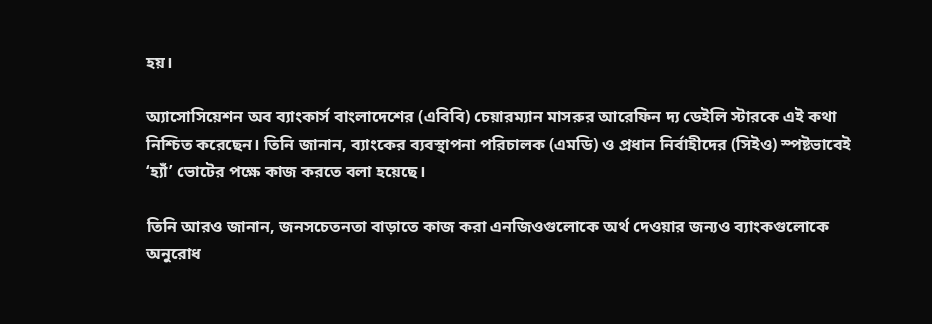হয়।

অ্যাসোসিয়েশন অব ব্যাংকার্স বাংলাদেশের (এবিবি) চেয়ারম্যান মাসরুর আরেফিন দ্য ডেইলি স্টারকে এই কথা নিশ্চিত করেছেন। তিনি জানান, ব্যাংকের ব্যবস্থাপনা পরিচালক (এমডি) ও প্রধান নির্বাহীদের (সিইও) স্পষ্টভাবেই ‘হ্যাঁ’ ভোটের পক্ষে কাজ করতে বলা হয়েছে।

তিনি আরও জানান, জনসচেতনতা বাড়াতে কাজ করা এনজিওগুলোকে অর্থ দেওয়ার জন্যও ব্যাংকগুলোকে অনুরোধ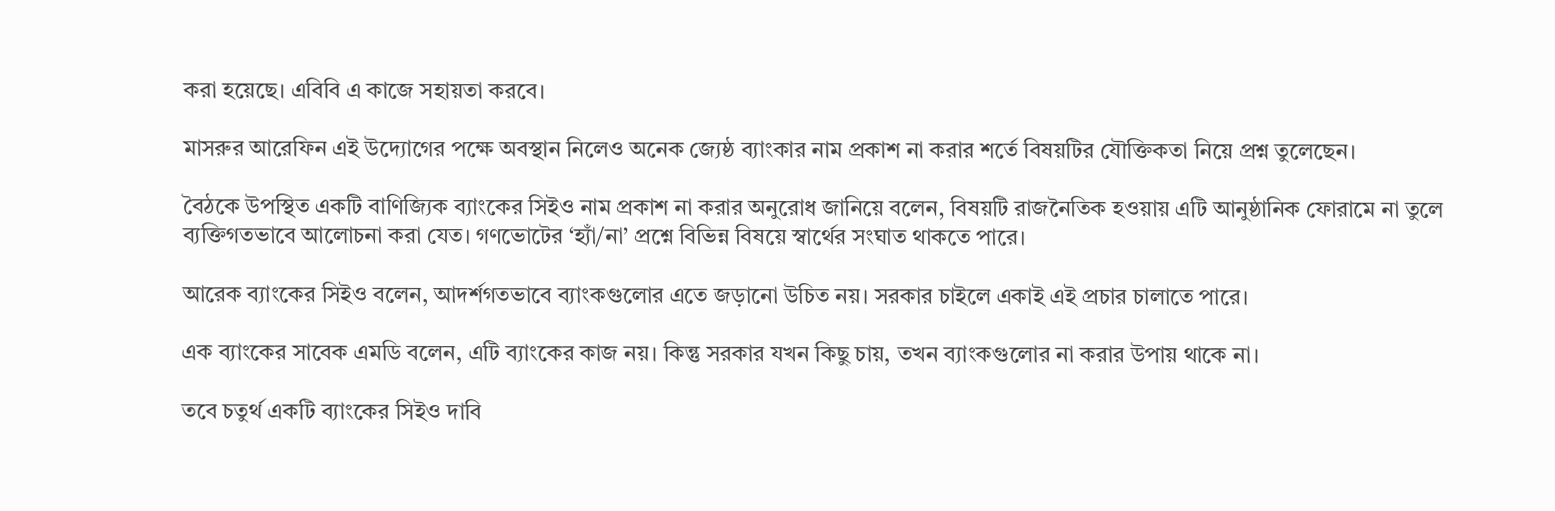করা হয়েছে। এবিবি এ কাজে সহায়তা করবে।

মাসরুর আরেফিন এই উদ্যোগের পক্ষে অবস্থান নিলেও অনেক জ্যেষ্ঠ ব্যাংকার নাম প্রকাশ না করার শর্তে বিষয়টির যৌক্তিকতা নিয়ে প্রশ্ন তুলেছেন।

বৈঠকে উপস্থিত একটি বাণিজ্যিক ব্যাংকের সিইও নাম প্রকাশ না করার অনুরোধ জানিয়ে বলেন, বিষয়টি রাজনৈতিক হওয়ায় এটি আনুষ্ঠানিক ফোরামে না তুলে ব্যক্তিগতভাবে আলোচনা করা যেত। গণভোটের ‘হ্যাঁ/না’ প্রশ্নে বিভিন্ন বিষয়ে স্বার্থের সংঘাত থাকতে পারে।

আরেক ব্যাংকের সিইও বলেন, আদর্শগতভাবে ব্যাংকগুলোর এতে জড়ানো উচিত নয়। সরকার চাইলে একাই এই প্রচার চালাতে পারে।

এক ব্যাংকের সাবেক এমডি বলেন, এটি ব্যাংকের কাজ নয়। কিন্তু সরকার যখন কিছু চায়, তখন ব্যাংকগুলোর না করার উপায় থাকে না।

তবে চতুর্থ একটি ব্যাংকের সিইও দাবি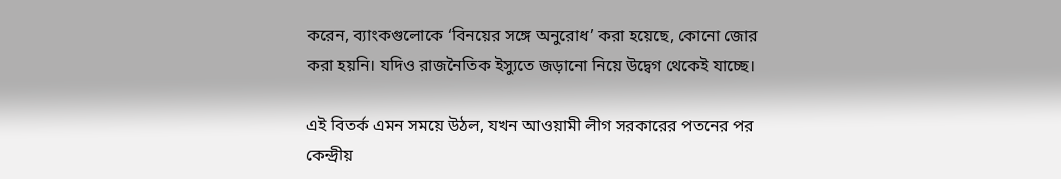করেন, ব্যাংকগুলোকে ‘বিনয়ের সঙ্গে অনুরোধ’ করা হয়েছে, কোনো জোর করা হয়নি। যদিও রাজনৈতিক ইস্যুতে জড়ানো নিয়ে উদ্বেগ থেকেই যাচ্ছে।

এই বিতর্ক এমন সময়ে উঠল, যখন আওয়ামী লীগ সরকারের পতনের পর কেন্দ্রীয়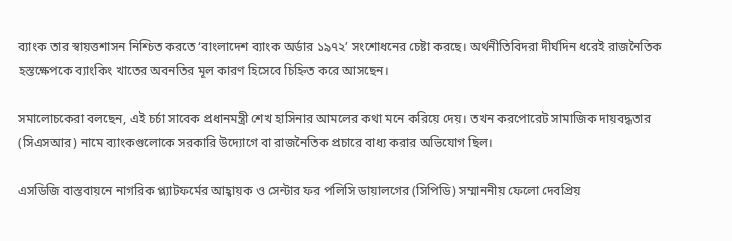ব্যাংক তার স্বায়ত্তশাসন নিশ্চিত করতে ‘বাংলাদেশ ব্যাংক অর্ডার ১৯৭২’ সংশোধনের চেষ্টা করছে। অর্থনীতিবিদরা দীর্ঘদিন ধরেই রাজনৈতিক হস্তক্ষেপকে ব্যাংকিং খাতের অবনতির মূল কারণ হিসেবে চিহ্নিত করে আসছেন।

সমালোচকেরা বলছেন, এই চর্চা সাবেক প্রধানমন্ত্রী শেখ হাসিনার আমলের কথা মনে করিয়ে দেয়। তখন করপোরেট সামাজিক দায়বদ্ধতার (সিএসআর) নামে ব্যাংকগুলোকে সরকারি উদ্যোগে বা রাজনৈতিক প্রচারে বাধ্য করার অভিযোগ ছিল।

এসডিজি বাস্তবায়নে নাগরিক প্ল্যাটফর্মের আহ্বায়ক ও সেন্টার ফর পলিসি ডায়ালগের (সিপিডি) সম্মাননীয় ফেলো দেবপ্রিয়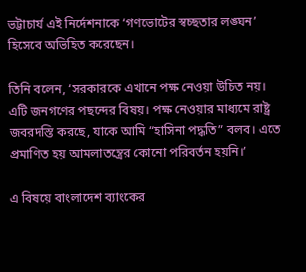ভট্টাচার্য এই নির্দেশনাকে ‘গণভোটের স্বচ্ছতার লঙ্ঘন’ হিসেবে অভিহিত করেছেন।

তিনি বলেন, ‘সরকারকে এখানে পক্ষ নেওয়া উচিত নয়। এটি জনগণের পছন্দের বিষয়। পক্ষ নেওয়ার মাধ্যমে রাষ্ট্র জবরদস্তি করছে, যাকে আমি “হাসিনা পদ্ধতি” বলব। এতে প্রমাণিত হয় আমলাতন্ত্রের কোনো পরিবর্তন হয়নি।’

এ বিষয়ে বাংলাদেশ ব্যাংকের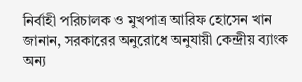নির্বাহী পরিচালক ও মুখপাত্র আরিফ হোসেন খান জানান, সরকারের অনুরোধে অনুযায়ী কেন্দ্রীয় ব্যাংক অন্য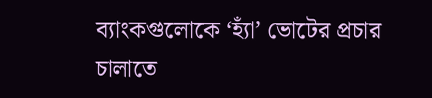ব্যাংকগুলোকে ‘হ্যাঁ’ ভোটের প্রচার চালাতে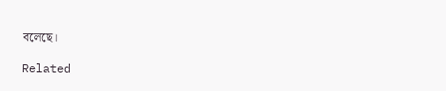বলেছে।

Related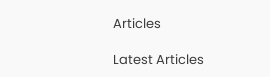Articles

Latest Articles